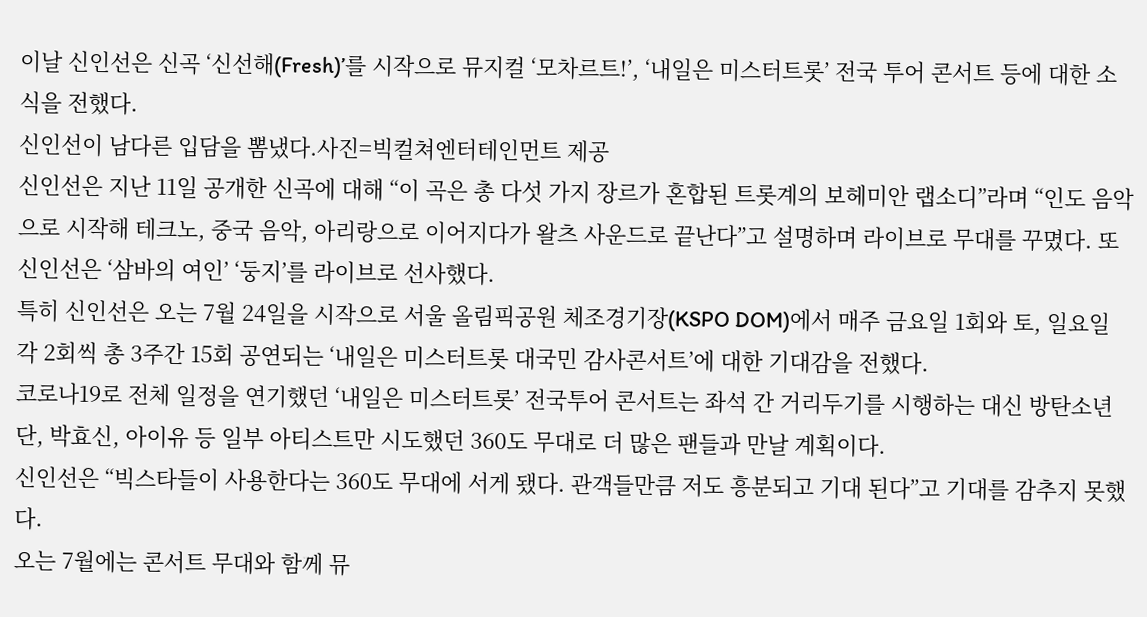이날 신인선은 신곡 ‘신선해(Fresh)’를 시작으로 뮤지컬 ‘모차르트!’, ‘내일은 미스터트롯’ 전국 투어 콘서트 등에 대한 소식을 전했다.
신인선이 남다른 입담을 뽐냈다.사진=빅컬쳐엔터테인먼트 제공
신인선은 지난 11일 공개한 신곡에 대해 “이 곡은 총 다섯 가지 장르가 혼합된 트롯계의 보헤미안 랩소디”라며 “인도 음악으로 시작해 테크노, 중국 음악, 아리랑으로 이어지다가 왈츠 사운드로 끝난다”고 설명하며 라이브로 무대를 꾸몄다. 또 신인선은 ‘삼바의 여인’ ‘둥지’를 라이브로 선사했다.
특히 신인선은 오는 7월 24일을 시작으로 서울 올림픽공원 체조경기장(KSPO DOM)에서 매주 금요일 1회와 토, 일요일 각 2회씩 총 3주간 15회 공연되는 ‘내일은 미스터트롯 대국민 감사콘서트’에 대한 기대감을 전했다.
코로나19로 전체 일정을 연기했던 ‘내일은 미스터트롯’ 전국투어 콘서트는 좌석 간 거리두기를 시행하는 대신 방탄소년단, 박효신, 아이유 등 일부 아티스트만 시도했던 360도 무대로 더 많은 팬들과 만날 계획이다.
신인선은 “빅스타들이 사용한다는 360도 무대에 서게 됐다. 관객들만큼 저도 흥분되고 기대 된다”고 기대를 감추지 못했다.
오는 7월에는 콘서트 무대와 함께 뮤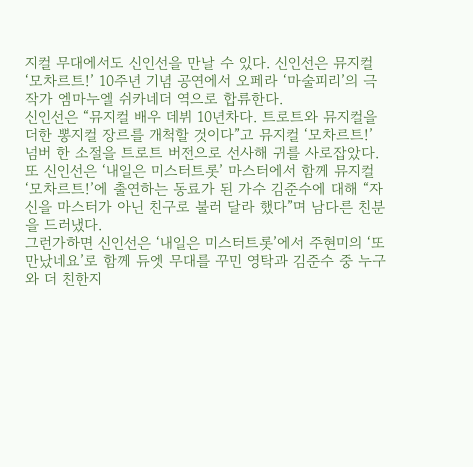지컬 무대에서도 신인선을 만날 수 있다. 신인선은 뮤지컬 ‘모차르트!’ 10주년 기념 공연에서 오페라 ‘마술피리’의 극작가 엠마누엘 쉬카네더 역으로 합류한다.
신인선은 “뮤지컬 배우 데뷔 10년차다. 트로트와 뮤지컬을 더한 뽕지컬 장르를 개척할 것이다”고 뮤지컬 ‘모차르트!’ 넘버 한 소절을 트로트 버전으로 선사해 귀를 사로잡았다.
또 신인선은 ‘내일은 미스터트롯’ 마스터에서 함께 뮤지컬 ‘모차르트!’에 출연하는 동료가 된 가수 김준수에 대해 “자신을 마스터가 아닌 친구로 불러 달라 했다”며 남다른 친분을 드러냈다.
그런가하면 신인선은 ‘내일은 미스터트롯’에서 주현미의 ‘또 만났네요’로 함께 듀엣 무대를 꾸민 영탁과 김준수 중 누구와 더 친한지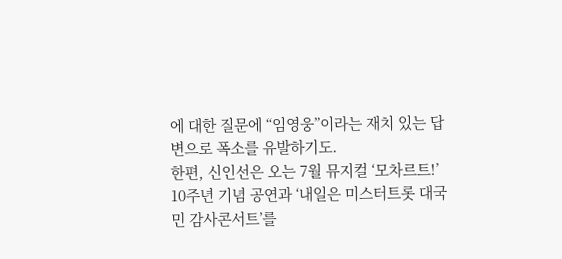에 대한 질문에 “임영웅”이라는 재치 있는 답변으로 폭소를 유발하기도.
한편, 신인선은 오는 7월 뮤지컬 ‘모차르트!’ 10주년 기념 공연과 ‘내일은 미스터트롯 대국민 감사콘서트’를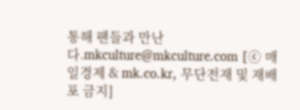통해 팬들과 만난다.mkculture@mkculture.com [ⓒ 매일경제 & mk.co.kr, 무단전재 및 재배포 금지]